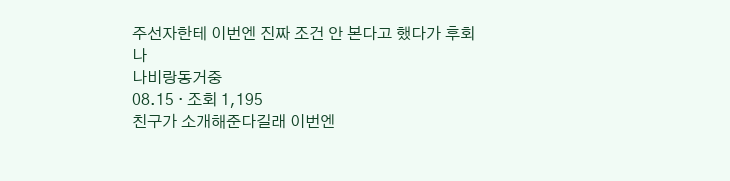주선자한테 이번엔 진짜 조건 안 본다고 했다가 후회
나
나비랑동거중
08.15 · 조회 1,195
친구가 소개해준다길래 이번엔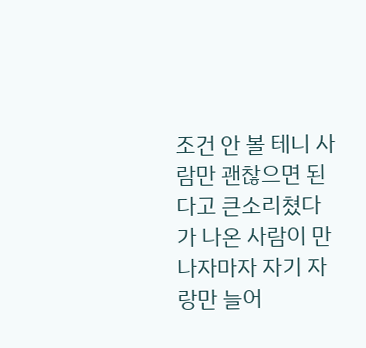조건 안 볼 테니 사람만 괜찮으면 된다고 큰소리쳤다가 나온 사람이 만나자마자 자기 자랑만 늘어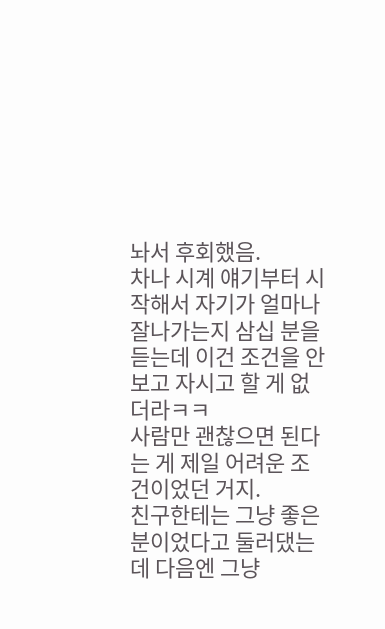놔서 후회했음.
차나 시계 얘기부터 시작해서 자기가 얼마나 잘나가는지 삼십 분을 듣는데 이건 조건을 안 보고 자시고 할 게 없더라ㅋㅋ
사람만 괜찮으면 된다는 게 제일 어려운 조건이었던 거지.
친구한테는 그냥 좋은 분이었다고 둘러댔는데 다음엔 그냥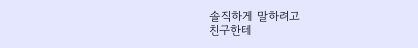솔직하게 말하려고
친구한테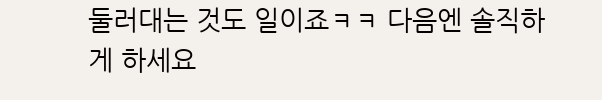둘러대는 것도 일이죠ㅋㅋ 다음엔 솔직하게 하세요